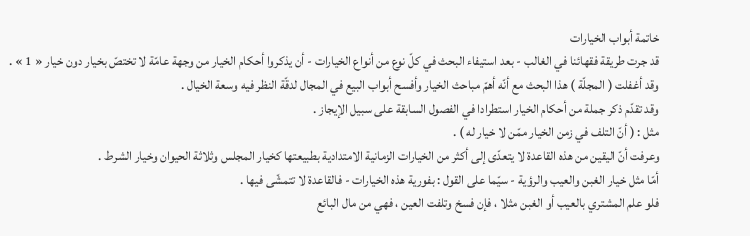خاتمة أبواب الخيارات
قد جرت طريقة فقهائنا في الغالب - بعد استيفاء البحث في كلّ نوع من أنواع الخيارات - أن يذكروا أحكام الخيار من وجهة عامّة لا تختصّ بخيار دون خيار « 1 » .
وقد أغفلت ( المجلّة ) هذا البحث مع أنّه أهمّ مباحث الخيار وأفسح أبواب البيع في المجال لدقّة النظر فيه وسعة الخيال .
وقد تقدّم ذكر جملة من أحكام الخيار استطرادا في الفصول السابقة على سبيل الإيجاز .
مثل : ( أنّ التلف في زمن الخيار ممّن لا خيار له ) .
وعرفت أنّ اليقين من هذه القاعدة لا يتعدّى إلى أكثر من الخيارات الزمانية الامتدادية بطبيعتها كخيار المجلس وثلاثة الحيوان وخيار الشرط .
أمّا مثل خيار الغبن والعيب والرؤية - سيّما على القول : بفورية هذه الخيارات - فالقاعدة لا تتمشّى فيها .
فلو علم المشتري بالعيب أو الغبن مثلا ، فإن فسخ وتلفت العين ، فهي من مال البائع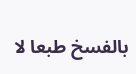بالفسخ طبعا لا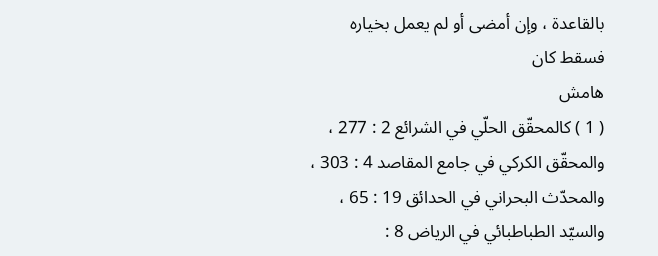بالقاعدة ، وإن أمضى أو لم يعمل بخياره فسقط كان
هامش
( 1 ) كالمحقّق الحلّي في الشرائع 2 : 277 ، والمحقّق الكركي في جامع المقاصد 4 : 303 ، والمحدّث البحراني في الحدائق 19 : 65 ، والسيّد الطباطبائي في الرياض 8 :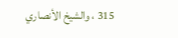315 ، والشيخ الأنصاري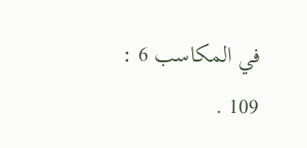في المكاسب 6 : 109 .